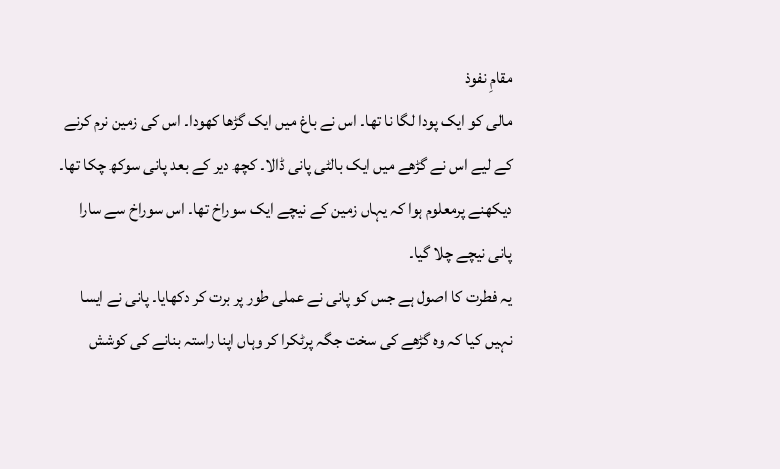مقامِ نفوذ
مالی کو ایک پودا لگا نا تھا۔ اس نے باغ میں ایک گڑھا کھودا۔ اس کی زمین نرم کرنے کے لیے اس نے گڑھے میں ایک بالٹی پانی ڈالا۔ کچھ دیر کے بعد پانی سوکھ چکا تھا۔ دیکھنے پرمعلوم ہوا کہ یہاں زمین کے نیچے ایک سوراخ تھا۔ اس سوراخ سے سارا پانی نیچے چلا گیا۔
یہ فطرت کا اصول ہے جس کو پانی نے عملی طور پر برت کر دکھایا۔ پانی نے ایسا نہیں کیا کہ وہ گڑھے کی سخت جگہ پرٹکرا کر وہاں اپنا راستہ بنانے کی کوشش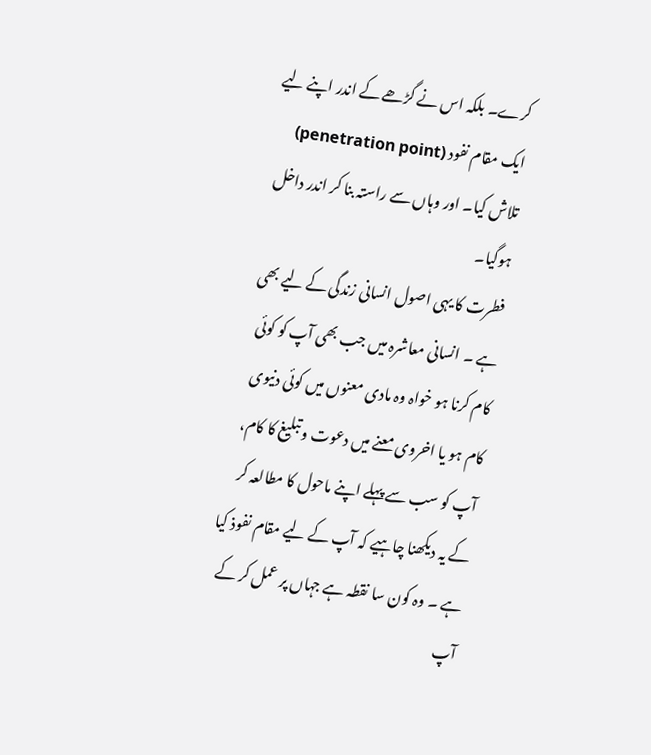کرے۔ بلکہ اس نے گڑھے کے اندر اپنے لیے ایک مقام نفود (penetration point) تلاش کیا۔ اور وہاں سے راستہ بنا کر اندر داخل ہوگیا۔
فطرت کا یہی اصول انسانی زندگی کے لیے بھی ہے ۔ انسانی معاشرہ میں جب بھی آپ کو کوئی کام کرنا ہو خواہ وہ مادی معنوں میں کوئی دنیوی کام ہو یا اخروی معنے میں دعوت و تبلیغ کا کام، آپ کو سب سے پہلے اپنے ماحول کا مطالعہ کر کے یہ دیکھنا چاہیے کہ آپ کے لیے مقام نفوذ کیا ہے ۔ وہ کون سا نقطہ ہے جہاں پر عمل کر کے آپ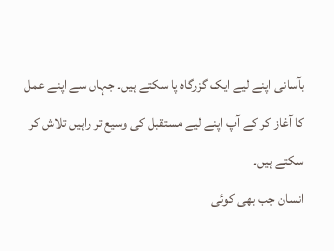بآسانی اپنے لیے ایک گزرگاہ پا سکتے ہیں۔ جہاں سے اپنے عمل کا آغاز کر کے آپ اپنے لیے مستقبل کی وسیع تر راہیں تلاش کر سکتے ہیں۔
انسان جب بھی کوئی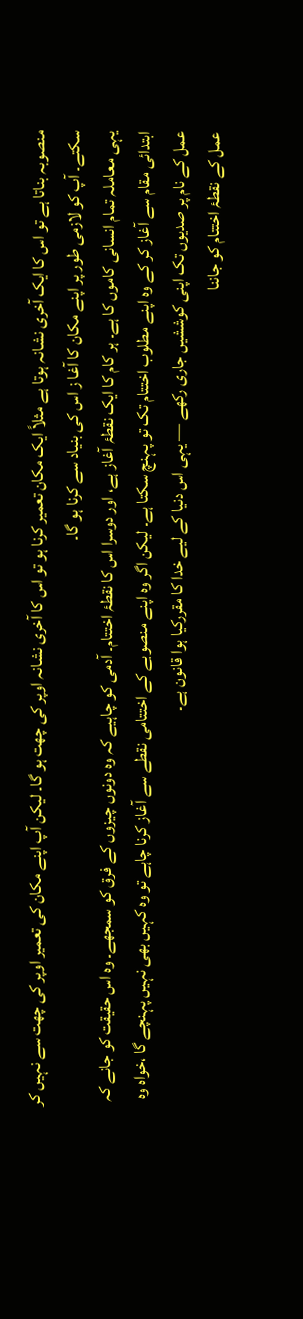منصوبہ بناتا ہے تو اس کا ایک آخری نشانہ ہوتا ہے مثلاً ایک مکان تعمیر کرنا ہو تو اس کا آخری نشانہ اوپر کی چھت ہو گا۔ لیکن آپ اپنے مکان کی تعمیر اوپر کی چھت سے نہیں کر سکتے۔ آپ کو لازمی طور پر اپنے مکان کا آغا ز اس کی بنیاد سے کرنا ہو گا۔
یہی معاملہ تمام انسانی کاموں کا ہے۔ ہر کام کا ایک نقطۂ آغاز ہے، اور دوسرا اس کا نقطۂ اختتام۔ آدمی کو چاہیے کہ وہ دونوں چیزوں کے فرق کو سمجھے۔ وہ اس حقیقت کو جانے کہ ابتدائی مقام سے آغاز کر کے وہ اپنے مطلوب اختتام تک تو پہنچ سکتا ہے۔ لیکن اگر وہ اپنے منصوبے کے اختتامی نقطے سے آغاز کرنا چاہے تو وہ کہیں بھی نہیں پہنچے گا ،خواہ وہ عمل کے نام پر صدیوں تک اپنی کوششیں جاری رکھے — یہی اس دنیا کے لیے خدا کا مقررکیا ہوا قانون ہے۔
عمل کے نقطۂ اختتام کو جاننا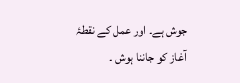جوش ہے۔ اور عمل کے نقطۂ آغاز کو جاننا ہوش ۔